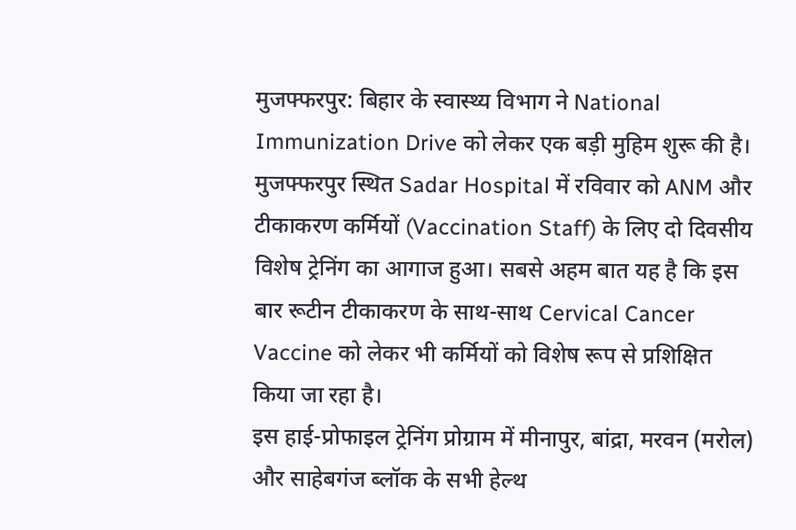मुजफ्फरपुर: बिहार के स्वास्थ्य विभाग ने National Immunization Drive को लेकर एक बड़ी मुहिम शुरू की है। मुजफ्फरपुर स्थित Sadar Hospital में रविवार को ANM और टीकाकरण कर्मियों (Vaccination Staff) के लिए दो दिवसीय विशेष ट्रेनिंग का आगाज हुआ। सबसे अहम बात यह है कि इस बार रूटीन टीकाकरण के साथ-साथ Cervical Cancer Vaccine को लेकर भी कर्मियों को विशेष रूप से प्रशिक्षित किया जा रहा है।
इस हाई-प्रोफाइल ट्रेनिंग प्रोग्राम में मीनापुर, बांद्रा, मरवन (मरोल) और साहेबगंज ब्लॉक के सभी हेल्थ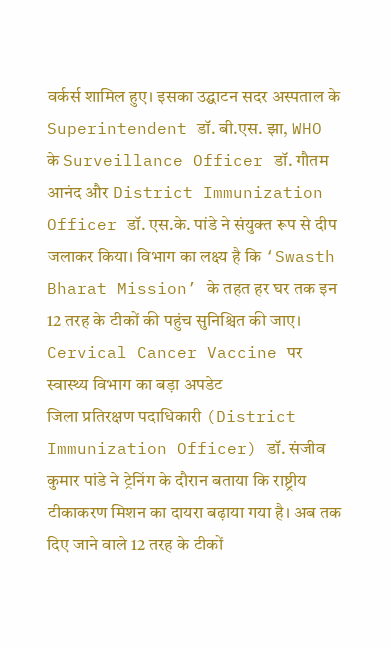वर्कर्स शामिल हुए। इसका उद्घाटन सदर अस्पताल के Superintendent डॉ. बी.एस. झा, WHO के Surveillance Officer डॉ. गौतम आनंद और District Immunization Officer डॉ. एस.के. पांडे ने संयुक्त रूप से दीप जलाकर किया। विभाग का लक्ष्य है कि ‘Swasth Bharat Mission’ के तहत हर घर तक इन 12 तरह के टीकों की पहुंच सुनिश्चित की जाए।
Cervical Cancer Vaccine पर स्वास्थ्य विभाग का बड़ा अपडेट
जिला प्रतिरक्षण पदाधिकारी (District Immunization Officer) डॉ. संजीव कुमार पांडे ने ट्रेनिंग के दौरान बताया कि राष्ट्रीय टीकाकरण मिशन का दायरा बढ़ाया गया है। अब तक दिए जाने वाले 12 तरह के टीकों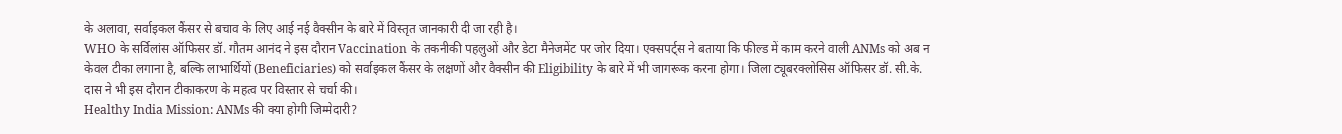के अलावा, सर्वाइकल कैंसर से बचाव के लिए आई नई वैक्सीन के बारे में विस्तृत जानकारी दी जा रही है।
WHO के सर्विलांस ऑफिसर डॉ. गौतम आनंद ने इस दौरान Vaccination के तकनीकी पहलुओं और डेटा मैनेजमेंट पर जोर दिया। एक्सपर्ट्स ने बताया कि फील्ड में काम करने वाली ANMs को अब न केवल टीका लगाना है, बल्कि लाभार्थियों (Beneficiaries) को सर्वाइकल कैंसर के लक्षणों और वैक्सीन की Eligibility के बारे में भी जागरूक करना होगा। जिला ट्यूबरक्लोसिस ऑफिसर डॉ. सी.के. दास ने भी इस दौरान टीकाकरण के महत्व पर विस्तार से चर्चा की।
Healthy India Mission: ANMs की क्या होगी जिम्मेदारी?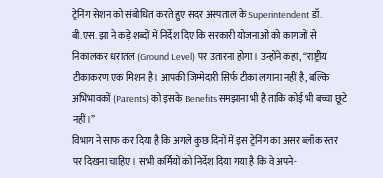ट्रेनिंग सेशन को संबोधित करते हुए सदर अस्पताल के Superintendent डॉ. बी.एस. झा ने कड़े शब्दों में निर्देश दिए कि सरकारी योजनाओं को कागजों से निकालकर धरातल (Ground Level) पर उतारना होगा। उन्होंने कहा, “राष्ट्रीय टीकाकरण एक मिशन है। आपकी जिम्मेदारी सिर्फ टीका लगाना नहीं है, बल्कि अभिभावकों (Parents) को इसके Benefits समझाना भी है ताकि कोई भी बच्चा छूटे नहीं।”
विभाग ने साफ कर दिया है कि अगले कुछ दिनों में इस ट्रेनिंग का असर ब्लॉक स्तर पर दिखना चाहिए। सभी कर्मियों को निर्देश दिया गया है कि वे अपने-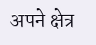अपने क्षेत्र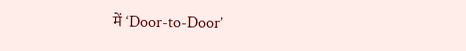में ‘Door-to-Door’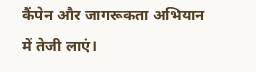कैंपेन और जागरूकता अभियान में तेजी लाएं।